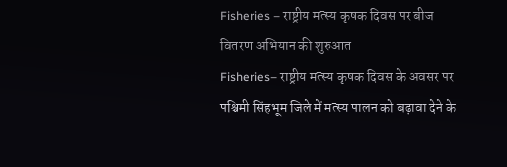Fisheries – राष्ट्रीय मत्स्य कृषक दिवस पर बीज वितरण अभियान की शुरुआत
Fisheries– राष्ट्रीय मत्स्य कृषक दिवस के अवसर पर पश्चिमी सिंहभूम जिले में मत्स्य पालन को बढ़ावा देने के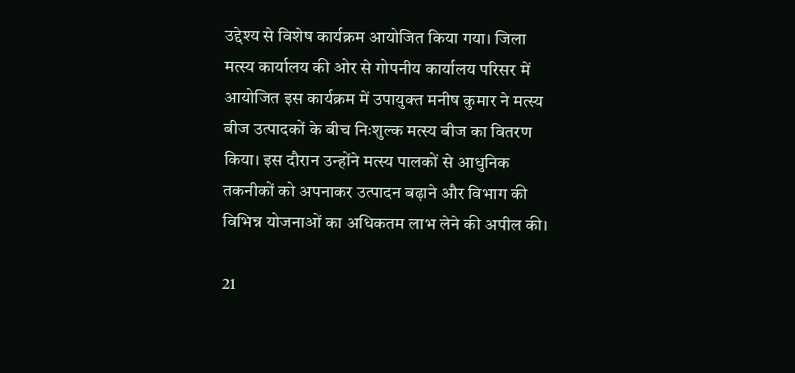उद्देश्य से विशेष कार्यक्रम आयोजित किया गया। जिला मत्स्य कार्यालय की ओर से गोपनीय कार्यालय परिसर में आयोजित इस कार्यक्रम में उपायुक्त मनीष कुमार ने मत्स्य बीज उत्पादकों के बीच निःशुल्क मत्स्य बीज का वितरण किया। इस दौरान उन्होंने मत्स्य पालकों से आधुनिक तकनीकों को अपनाकर उत्पादन बढ़ाने और विभाग की विभिन्न योजनाओं का अधिकतम लाभ लेने की अपील की।

21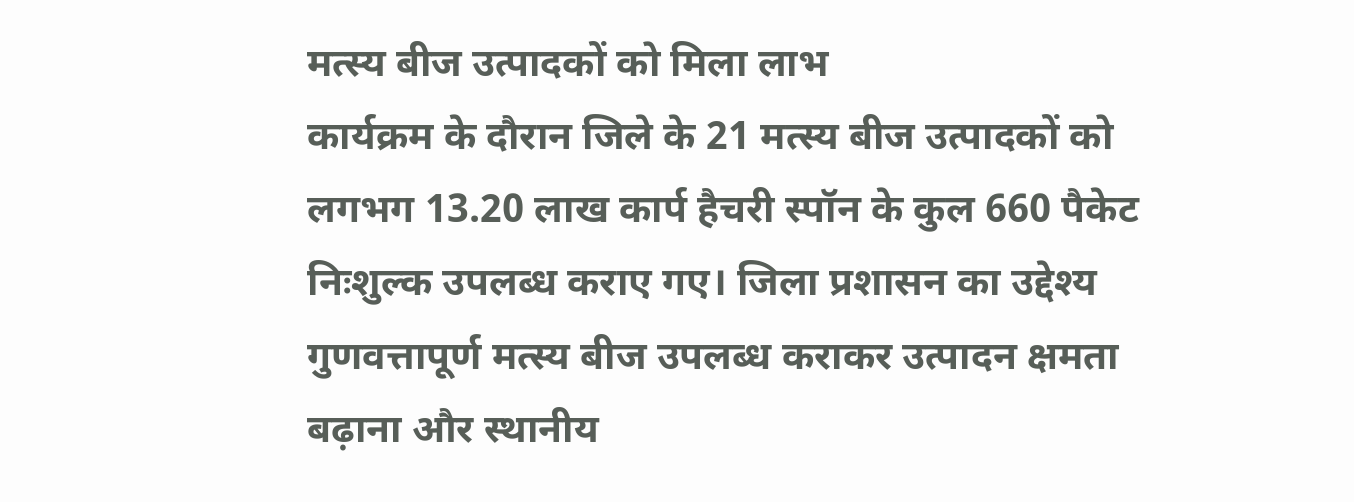मत्स्य बीज उत्पादकों को मिला लाभ
कार्यक्रम के दौरान जिले के 21 मत्स्य बीज उत्पादकों को लगभग 13.20 लाख कार्प हैचरी स्पॉन के कुल 660 पैकेट निःशुल्क उपलब्ध कराए गए। जिला प्रशासन का उद्देश्य गुणवत्तापूर्ण मत्स्य बीज उपलब्ध कराकर उत्पादन क्षमता बढ़ाना और स्थानीय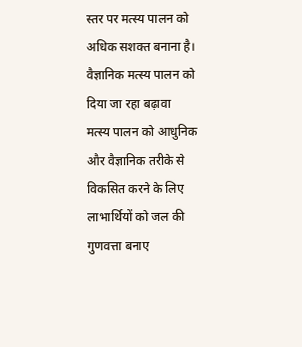स्तर पर मत्स्य पालन को अधिक सशक्त बनाना है।
वैज्ञानिक मत्स्य पालन को दिया जा रहा बढ़ावा
मत्स्य पालन को आधुनिक और वैज्ञानिक तरीके से विकसित करने के लिए लाभार्थियों को जल की गुणवत्ता बनाए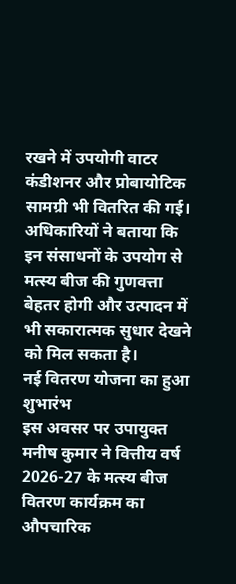रखने में उपयोगी वाटर कंडीशनर और प्रोबायोटिक सामग्री भी वितरित की गई। अधिकारियों ने बताया कि इन संसाधनों के उपयोग से मत्स्य बीज की गुणवत्ता बेहतर होगी और उत्पादन में भी सकारात्मक सुधार देखने को मिल सकता है।
नई वितरण योजना का हुआ शुभारंभ
इस अवसर पर उपायुक्त मनीष कुमार ने वित्तीय वर्ष 2026-27 के मत्स्य बीज वितरण कार्यक्रम का औपचारिक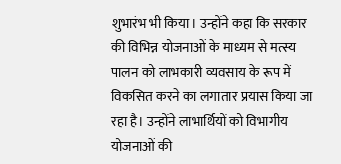शुभारंभ भी किया। उन्होंने कहा कि सरकार की विभिन्न योजनाओं के माध्यम से मत्स्य पालन को लाभकारी व्यवसाय के रूप में विकसित करने का लगातार प्रयास किया जा रहा है। उन्होंने लाभार्थियों को विभागीय योजनाओं की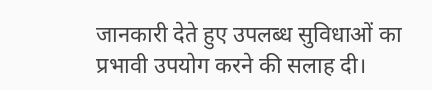जानकारी देते हुए उपलब्ध सुविधाओं का प्रभावी उपयोग करने की सलाह दी।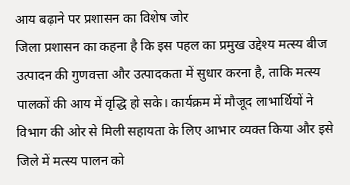आय बढ़ाने पर प्रशासन का विशेष जोर
जिला प्रशासन का कहना है कि इस पहल का प्रमुख उद्देश्य मत्स्य बीज उत्पादन की गुणवत्ता और उत्पादकता में सुधार करना है, ताकि मत्स्य पालकों की आय में वृद्धि हो सके। कार्यक्रम में मौजूद लाभार्थियों ने विभाग की ओर से मिली सहायता के लिए आभार व्यक्त किया और इसे जिले में मत्स्य पालन को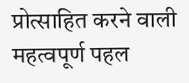प्रोत्साहित करने वाली महत्वपूर्ण पहल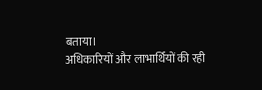बताया।
अधिकारियों और लाभार्थियों की रही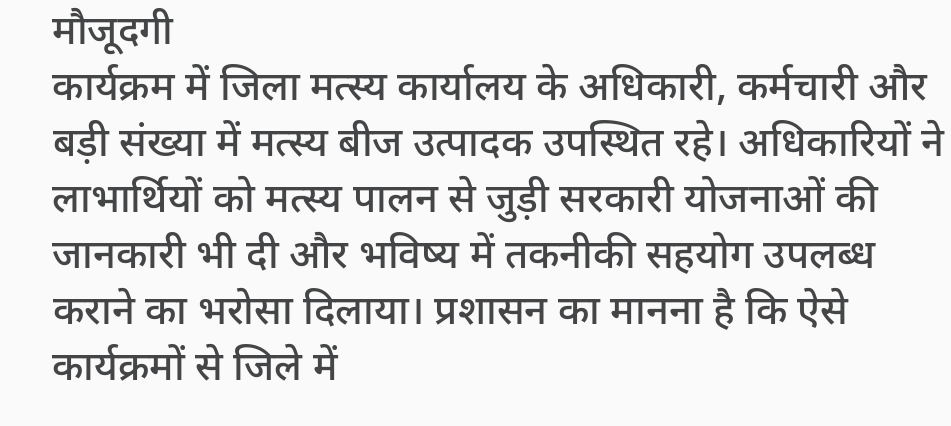मौजूदगी
कार्यक्रम में जिला मत्स्य कार्यालय के अधिकारी, कर्मचारी और बड़ी संख्या में मत्स्य बीज उत्पादक उपस्थित रहे। अधिकारियों ने लाभार्थियों को मत्स्य पालन से जुड़ी सरकारी योजनाओं की जानकारी भी दी और भविष्य में तकनीकी सहयोग उपलब्ध कराने का भरोसा दिलाया। प्रशासन का मानना है कि ऐसे कार्यक्रमों से जिले में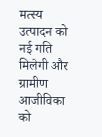मत्स्य उत्पादन को नई गति मिलेगी और ग्रामीण आजीविका को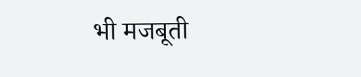भी मजबूती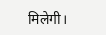मिलेगी।